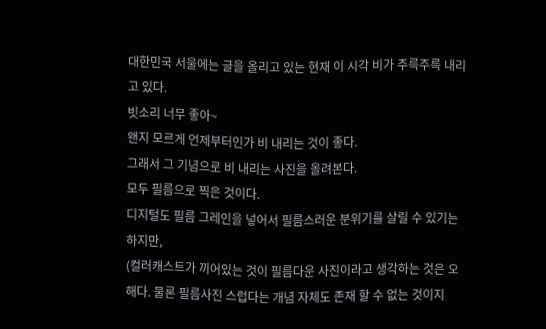대한민국 서울에는 글을 올리고 있는 현재 이 시각 비가 주륵주륵 내리고 있다.
빗소리 너무 좋아~
왠지 모르게 언제부터인가 비 내리는 것이 좋다.
그래서 그 기념으로 비 내리는 사진을 올려본다.
모두 필름으로 찍은 것이다.
디지털도 필름 그레인을 넣어서 필름스러운 분위기를 살릴 수 있기는 하지만,
(컬러캐스트가 끼어있는 것이 필름다운 사진이라고 생각하는 것은 오해다. 물론 필름사진 스럽다는 개념 자체도 존재 할 수 없는 것이지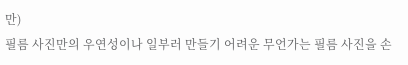만)
필름 사진만의 우연성이나 일부러 만들기 어려운 무언가는 필름 사진을 손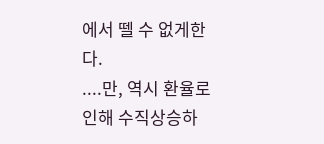에서 뗄 수 없게한다.
....만, 역시 환율로 인해 수직상승하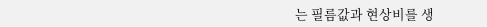는 필름값과 현상비를 생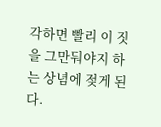각하면 빨리 이 짓을 그만둬야지 하는 상념에 젖게 된다.